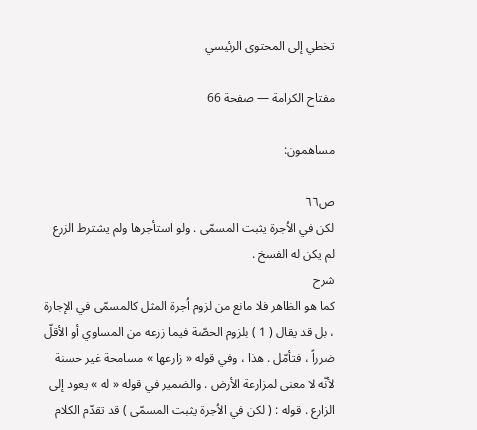تخطي إلى المحتوى الرئيسي

مفتاح الكرامة — صفحة 66

مساهمون:

ص٦٦
لكن في الاُجرة يثبت المسمّى . ولو استأجرها ولم يشترط الزرع لم يكن له الفسخ .
شرح
كما هو الظاهر فلا مانع من لزوم اُجرة المثل كالمسمّى في الإجارة ، بل قد يقال ( 1 ) بلزوم الحصّة فيما زرعه من المساوي أو الأقلّ ضرراً ، فتأمّل . هذا ، وفي قوله « زارعها » مسامحة غير حسنة لأنّه لا معنى لمزارعة الأرض . والضمير في قوله « له » يعود إلى الزارع . قوله : ( لكن في الاُجرة يثبت المسمّى ) قد تقدّم الكلام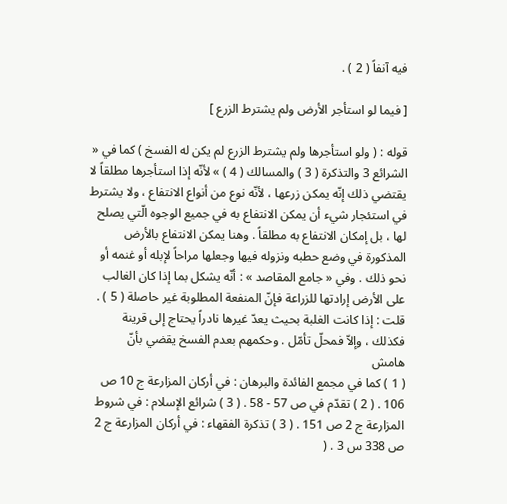فيه آنفاً ( 2 ) .

[ فيما لو استأجر الأرض ولم يشترط الزرع ]

قوله : ( ولو استأجرها ولم يشترط الزرع لم يكن له الفسخ ) كما في « الشرائع 3 والتذكرة ( 3 ) والمسالك ( 4 ) » لأنّه إذا استأجرها مطلقاً لا يقتضي ذلك إنّه يمكن زرعها ، لأنّه نوع من أنواع الانتفاع ، ولا يشترط في استئجار شيء أن يمكن الانتفاع به في جميع الوجوه الّتي يصلح لها ، بل إمكان الانتفاع به مطلقاً . وهنا يمكن الانتفاع بالأرض المذكورة في وضع حطبه ونزوله فيها وجعلها مراحاً لإبله أو غنمه أو نحو ذلك . وفي « جامع المقاصد » : أنّه يشكل بما إذا كان الغالب على الأرض إرادتها للزراعة فإنّ المنفعة المطلوبة غير حاصلة ( 5 ) . قلت : إذا كانت الغلبة بحيث يعدّ غيرها نادراً يحتاج إلى قرينة فكذلك ، وإلاّ فمحلّ تأمّل . وحكمهم بعدم الفسخ يقضي بأنّ
هامش
( 1 ) كما في مجمع الفائدة والبرهان : في أركان المزارعة ج 10 ص 106 . ( 2 ) تقدّم في ص 57 - 58 . ( 3 ) شرائع الإسلام : في شروط المزارعة ج 2 ص 151 . ( 3 ) تذكرة الفقهاء : في أركان المزارعة ج 2 ص 338 س 3 . (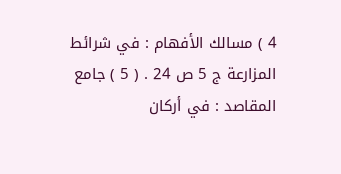4 ) مسالك الأفهام : في شرائط المزارعة ج 5 ص 24 . ( 5 ) جامع المقاصد : في أركان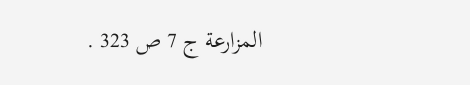المزارعة ج 7 ص 323 .